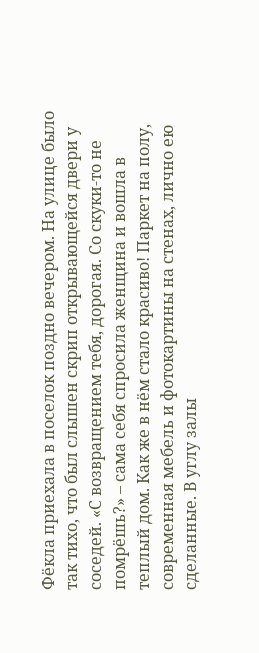Фёкла приехала в поселок поздно вечером. На улице было так тихо, что был слышен скрип открывающейся двери у соседей. «С возвращением тебя, дорогая. Со скуки-то не помрёшь?» – сама себя спросила женщина и вошла в теплый дом. Как же в нём стало красиво! Паркет на полу, современная мебель и фотокартины на стенах, лично ею сделанные. В углу залы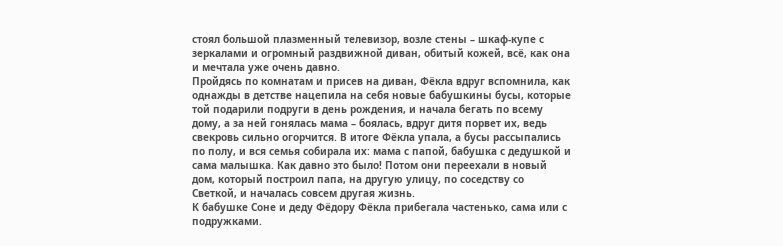стоял большой плазменный телевизор, возле стены – шкаф-купе с зеркалами и огромный раздвижной диван, обитый кожей, всё, как она и мечтала уже очень давно.
Пройдясь по комнатам и присев на диван, Фёкла вдруг вспомнила, как однажды в детстве нацепила на себя новые бабушкины бусы, которые той подарили подруги в день рождения, и начала бегать по всему дому, а за ней гонялась мама – боялась, вдруг дитя порвет их, ведь свекровь сильно огорчится. В итоге Фёкла упала, а бусы рассыпались по полу, и вся семья собирала их: мама с папой, бабушка с дедушкой и сама малышка. Как давно это было! Потом они переехали в новый дом, который построил папа, на другую улицу, по соседству со Светкой, и началась совсем другая жизнь.
К бабушке Соне и деду Фёдору Фёкла прибегала частенько, сама или с подружками.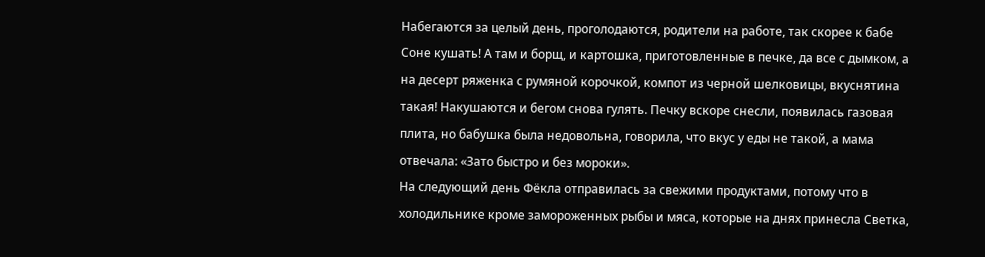Набегаются за целый день, проголодаются, родители на работе, так скорее к бабе Соне кушать! А там и борщ, и картошка, приготовленные в печке, да все с дымком, а на десерт ряженка с румяной корочкой, компот из черной шелковицы, вкуснятина такая! Накушаются и бегом снова гулять. Печку вскоре снесли, появилась газовая плита, но бабушка была недовольна, говорила, что вкус у еды не такой, а мама отвечала: «Зато быстро и без мороки».
На следующий день Фёкла отправилась за свежими продуктами, потому что в холодильнике кроме замороженных рыбы и мяса, которые на днях принесла Светка,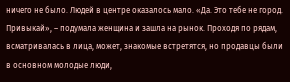ничего не было. Людей в центре оказалось мало. «Да. Это тебе не город. Привыкай», – подумала женщина и зашла на рынок. Проходя по рядам, всматривалась в лица, может, знакомые встретятся, но продавцы были в основном молодые люди,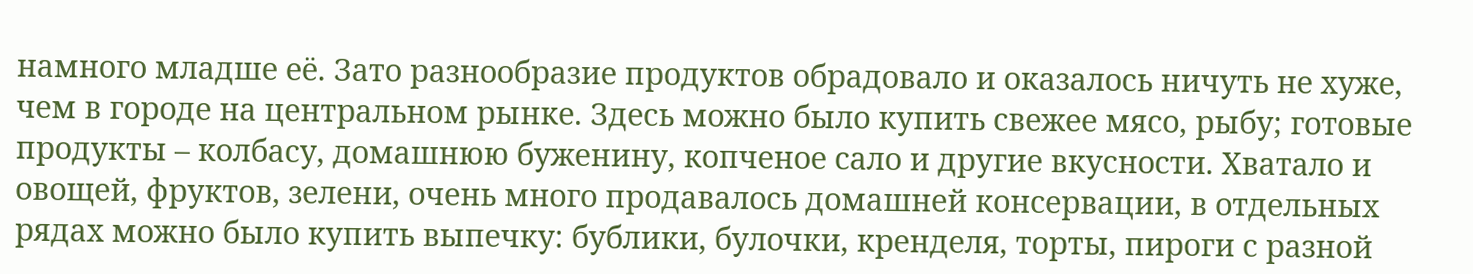намного младше её. Зато разнообразие продуктов обрадовало и оказалось ничуть не хуже, чем в городе на центральном рынке. Здесь можно было купить свежее мясо, рыбу; готовые продукты – колбасу, домашнюю буженину, копченое сало и другие вкусности. Хватало и овощей, фруктов, зелени, очень много продавалось домашней консервации, в отдельных рядах можно было купить выпечку: бублики, булочки, кренделя, торты, пироги с разной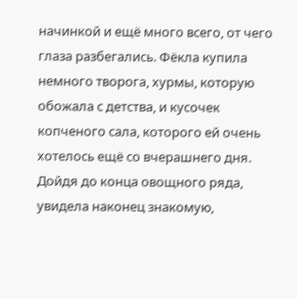начинкой и ещё много всего, от чего глаза разбегались. Фёкла купила немного творога, хурмы, которую обожала с детства, и кусочек копченого сала, которого ей очень хотелось ещё со вчерашнего дня. Дойдя до конца овощного ряда, увидела наконец знакомую,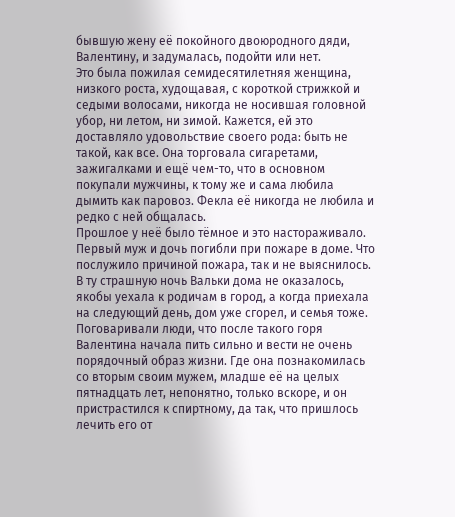бывшую жену её покойного двоюродного дяди, Валентину, и задумалась, подойти или нет.
Это была пожилая семидесятилетняя женщина, низкого роста, худощавая, с короткой стрижкой и седыми волосами, никогда не носившая головной убор, ни летом, ни зимой. Кажется, ей это доставляло удовольствие своего рода: быть не такой, как все. Она торговала сигаретами, зажигалками и ещё чем-то, что в основном покупали мужчины, к тому же и сама любила дымить как паровоз. Фекла её никогда не любила и редко с ней общалась.
Прошлое у неё было тёмное и это настораживало. Первый муж и дочь погибли при пожаре в доме. Что послужило причиной пожара, так и не выяснилось. В ту страшную ночь Вальки дома не оказалось, якобы уехала к родичам в город, а когда приехала на следующий день, дом уже сгорел, и семья тоже. Поговаривали люди, что после такого горя Валентина начала пить сильно и вести не очень порядочный образ жизни. Где она познакомилась со вторым своим мужем, младше её на целых пятнадцать лет, непонятно, только вскоре, и он пристрастился к спиртному, да так, что пришлось лечить его от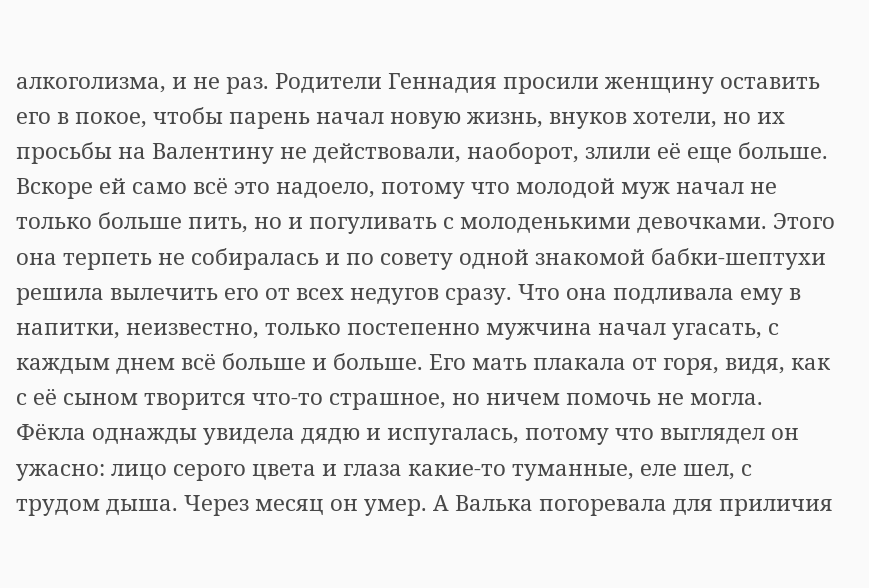алкоголизма, и не раз. Родители Геннадия просили женщину оставить его в покое, чтобы парень начал новую жизнь, внуков хотели, но их просьбы на Валентину не действовали, наоборот, злили её еще больше. Вскоре ей само всё это надоело, потому что молодой муж начал не только больше пить, но и погуливать с молоденькими девочками. Этого она терпеть не собиралась и по совету одной знакомой бабки-шептухи решила вылечить его от всех недугов сразу. Что она подливала ему в напитки, неизвестно, только постепенно мужчина начал угасать, с каждым днем всё больше и больше. Его мать плакала от горя, видя, как с её сыном творится что-то страшное, но ничем помочь не могла.
Фёкла однажды увидела дядю и испугалась, потому что выглядел он ужасно: лицо серого цвета и глаза какие-то туманные, еле шел, с трудом дыша. Через месяц он умер. А Валька погоревала для приличия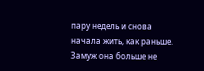пару недель и снова начала жить, как раньше. Замуж она больше не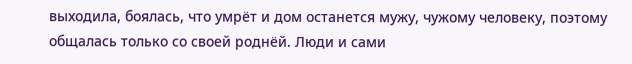выходила, боялась, что умрёт и дом останется мужу, чужому человеку, поэтому общалась только со своей роднёй. Люди и сами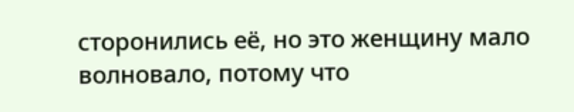сторонились её, но это женщину мало волновало, потому что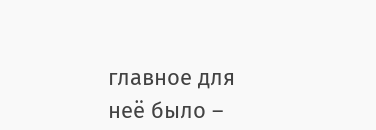главное для неё было –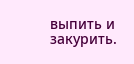выпить и закурить.